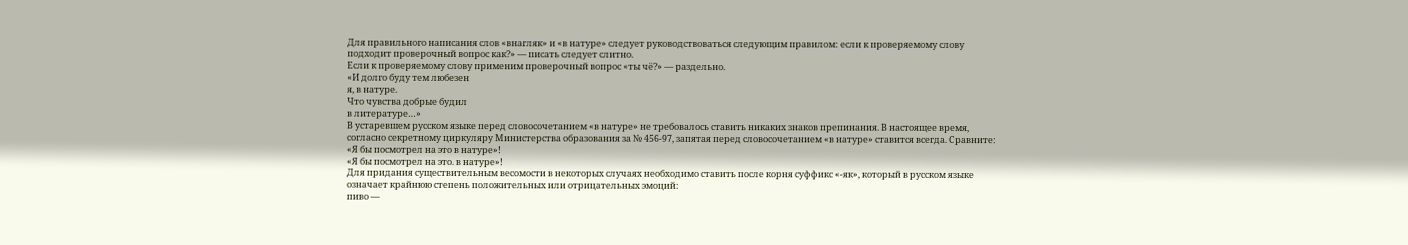Для правильного написания слов «внагляк» и «в натуре» следует руководствоваться следующим правилом: если к проверяемому слову подходит проверочный вопрос как?» — писать следует слитно.
Если к проверяемому слову применим проверочный вопрос «ты чё?» — раздельно.
«И долго буду тем любезен
я, в натуре.
Что чувства добрые будил
в литературе…»
В устаревшем русском языке перед словосочетанием «в натуре» не требовалось ставить никаких знаков препинания. В настоящее время, согласно секретному циркуляру Министерства образования за № 456-97, запятая перед словосочетанием «в натуре» ставится всегда. Сравните:
«Я бы посмотрел на это в натуре»!
«Я бы посмотрел на это. в натуре»!
Для придания существительным весомости в некоторых случаях необходимо ставить после корня суффикс «-як», который в русском языке означает крайнюю степень положительных или отрицательных эмоций:
пиво —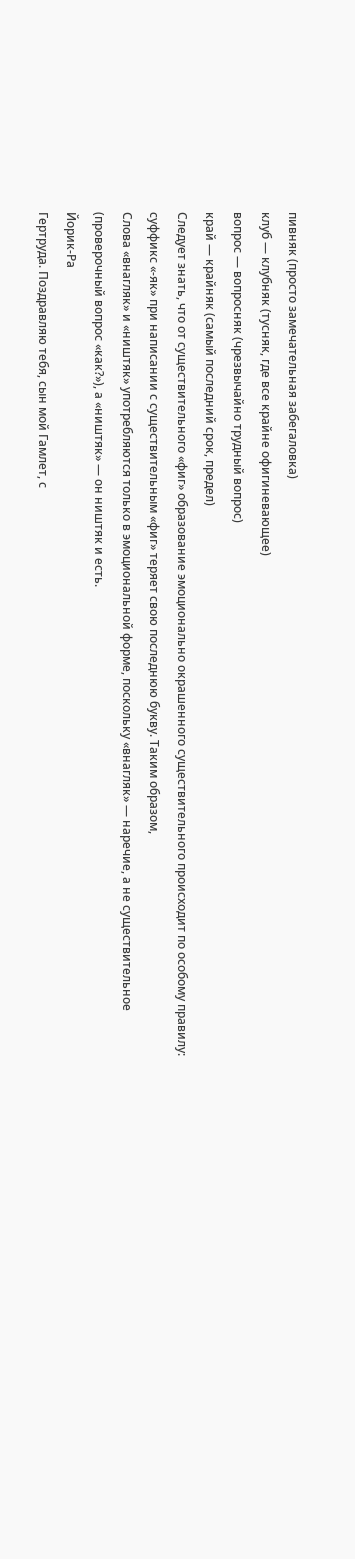пивняк (просто замечательная забегаловка)
клуб — клубняк (тусняк, где все крайне офигиневающее)
вопрос — вопросняк (чрезвычайно трудный вопрос)
край — крайняк (самый последний срок, предел)
Следует знать, что от существительного «фиг» образование эмоционально окрашенного существительного происходит по особому правилу: суффикс «-як» при написании с существительным «фиг» теряет свою последнюю букву. Таким образом,
Слова «внагляк» и «ништяк» употребляются только в эмоциональной форме, поскольку «внагляк» — наречие, а не существительное (проверочный вопрос «как?»), а «ништяк» — он ништяк и есть.
Йорик-Ра
Гертруда. Поздравляю тебя, сын мой Гамлет, с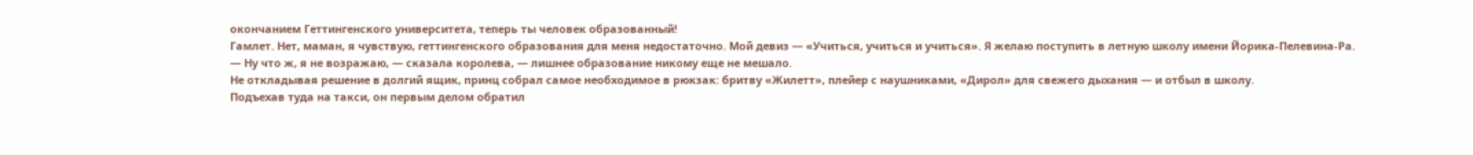окончанием Геттингенского университета, теперь ты человек образованный!
Гамлет. Нет, маман, я чувствую, геттингенского образования для меня недостаточно. Мой девиз — «Учиться, учиться и учиться». Я желаю поступить в летную школу имени Йорика-Пелевина-Ра.
— Ну что ж, я не возражаю, — сказала королева, — лишнее образование никому еще не мешало.
Не откладывая решение в долгий ящик, принц собрал самое необходимое в рюкзак: бритву «Жилетт», плейер с наушниками, «Дирол» для свежего дыхания — и отбыл в школу.
Подъехав туда на такси, он первым делом обратил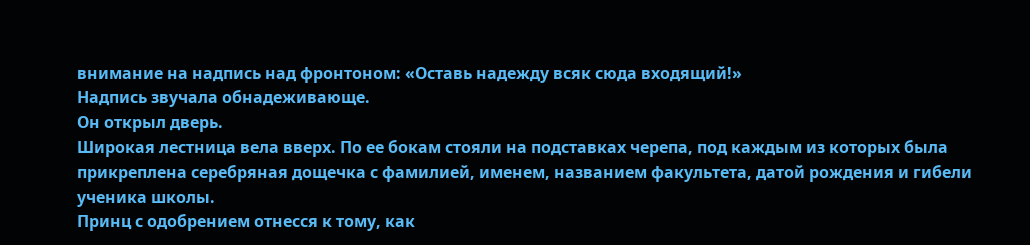внимание на надпись над фронтоном: «Оставь надежду всяк сюда входящий!»
Надпись звучала обнадеживающе.
Он открыл дверь.
Широкая лестница вела вверх. По ее бокам стояли на подставках черепа, под каждым из которых была прикреплена серебряная дощечка с фамилией, именем, названием факультета, датой рождения и гибели ученика школы.
Принц с одобрением отнесся к тому, как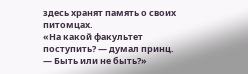здесь хранят память о своих питомцах.
«На какой факультет поступить? — думал принц. — Быть или не быть?»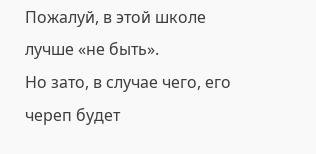Пожалуй, в этой школе лучше «не быть».
Но зато, в случае чего, его череп будет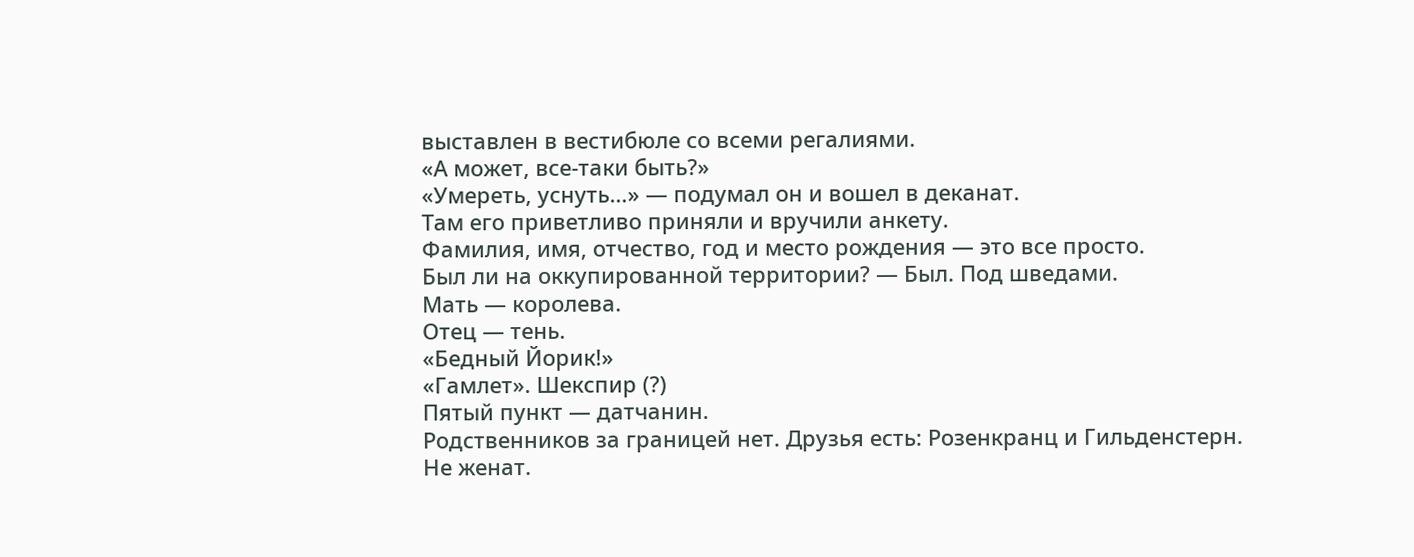выставлен в вестибюле со всеми регалиями.
«А может, все-таки быть?»
«Умереть, уснуть…» — подумал он и вошел в деканат.
Там его приветливо приняли и вручили анкету.
Фамилия, имя, отчество, год и место рождения — это все просто.
Был ли на оккупированной территории? — Был. Под шведами.
Мать — королева.
Отец — тень.
«Бедный Йорик!»
«Гамлет». Шекспир (?)
Пятый пункт — датчанин.
Родственников за границей нет. Друзья есть: Розенкранц и Гильденстерн.
Не женат.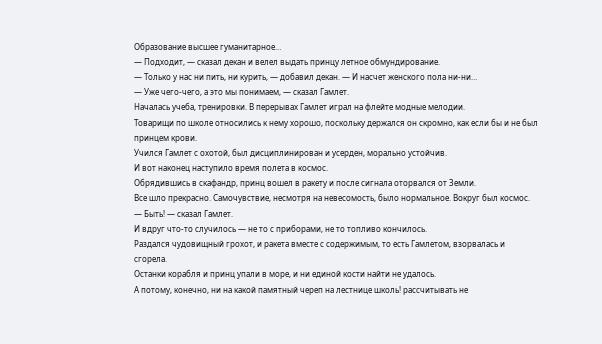Образование высшее гуманитарное…
— Подходит, — сказал декан и велел выдать принцу летное обмундирование.
— Только у нас ни пить, ни курить, — добавил декан. — И насчет женского пола ни-ни…
— Уже чего-чего, а это мы понимаем, — сказал Гамлет.
Началась учеба, тренировки. В перерывах Гамлет играл на флейте модные мелодии.
Товарищи по школе относились к нему хорошо, поскольку держался он скромно, как если бы и не был принцем крови.
Учился Гамлет с охотой, был дисциплинирован и усерден, морально устойчив.
И вот наконец наступило время полета в космос.
Обрядившись в скафандр, принц вошел в ракету и после сигнала оторвался от Земли.
Все шло прекрасно. Самочувствие, несмотря на невесомость, было нормальное. Вокруг был космос.
— Быть! — сказал Гамлет.
И вдруг что-то случилось — не то с приборами, не то топливо кончилось.
Раздался чудовищный грохот, и ракета вместе с содержимым, то есть Гамлетом, взорвалась и сгорела.
Останки корабля и принц упали в море, и ни единой кости найти не удалось.
А потому, конечно, ни на какой памятный череп на лестнице школь! рассчитывать не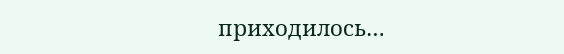приходилось…